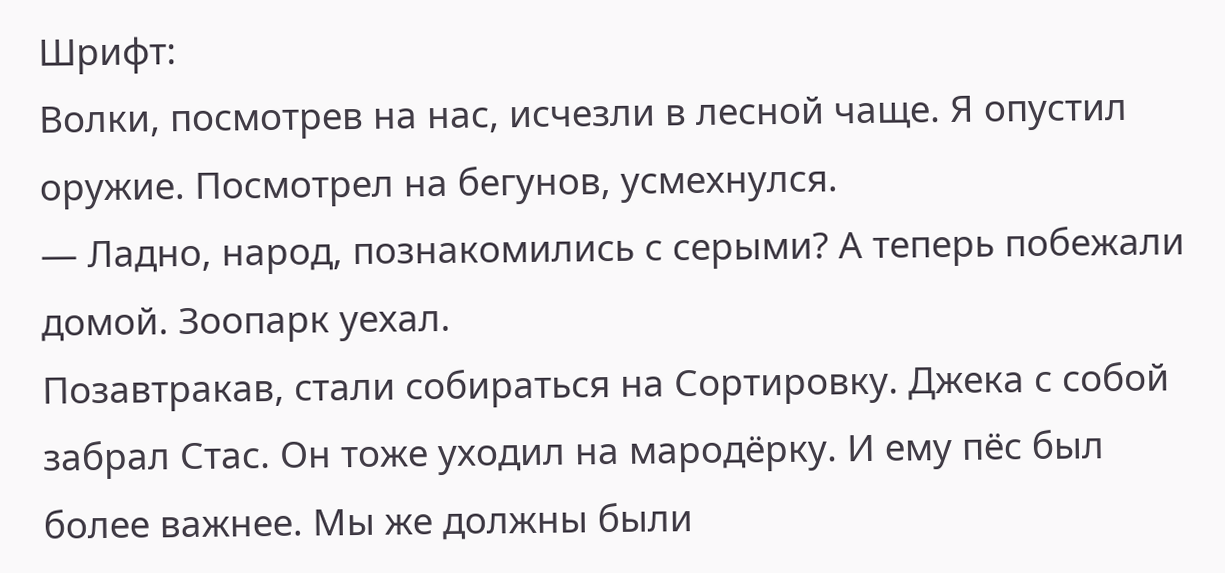Шрифт:
Волки, посмотрев на нас, исчезли в лесной чаще. Я опустил оружие. Посмотрел на бегунов, усмехнулся.
— Ладно, народ, познакомились с серыми? А теперь побежали домой. Зоопарк уехал.
Позавтракав, стали собираться на Сортировку. Джека с собой забрал Стас. Он тоже уходил на мародёрку. И ему пёс был более важнее. Мы же должны были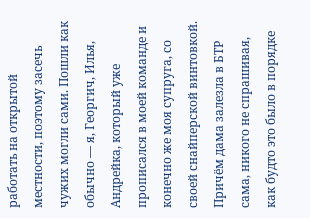работать на открытой местности, поэтому засечь чужих могли сами. Пошли как обычно — я, Георгич, Илья, Андрейка, который уже прописался в моей команде и конечно же моя супруга, со своей снайперской винтовкой. Причём дама залезла в БТР сама, никого не спрашивая, как будто это было в порядке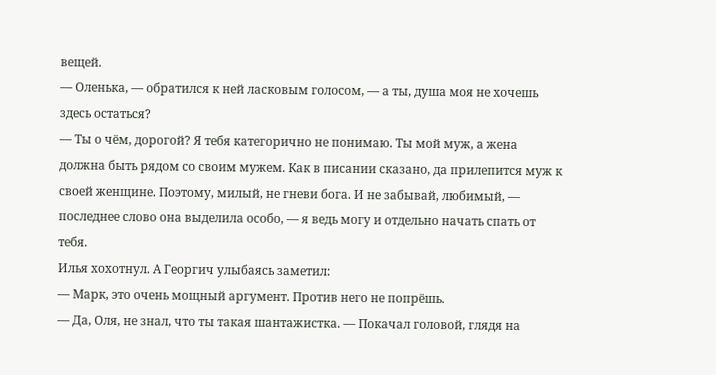вещей.
— Оленька, — обратился к ней ласковым голосом, — а ты, душа моя не хочешь здесь остаться?
— Ты о чём, дорогой? Я тебя категорично не понимаю. Ты мой муж, а жена должна быть рядом со своим мужем. Как в писании сказано, да прилепится муж к своей женщине. Поэтому, милый, не гневи бога. И не забывай, любимый, — последнее слово она выделила особо, — я ведь могу и отдельно начать спать от тебя.
Илья хохотнул. А Георгич улыбаясь заметил:
— Марк, это очень мощный аргумент. Против него не попрёшь.
— Да, Оля, не знал, что ты такая шантажистка. — Покачал головой, глядя на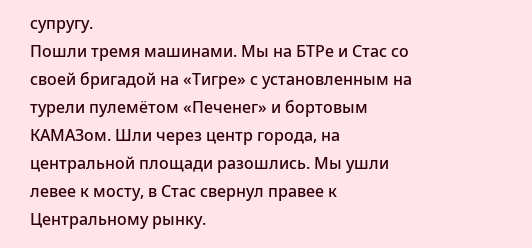супругу.
Пошли тремя машинами. Мы на БТРе и Стас со своей бригадой на «Тигре» с установленным на турели пулемётом «Печенег» и бортовым КАМАЗом. Шли через центр города, на центральной площади разошлись. Мы ушли левее к мосту, в Стас свернул правее к Центральному рынку.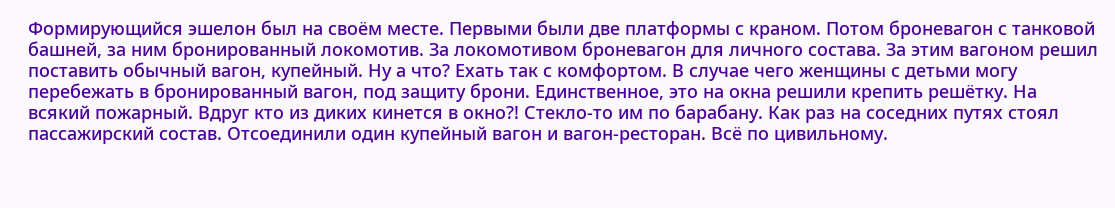Формирующийся эшелон был на своём месте. Первыми были две платформы с краном. Потом броневагон с танковой башней, за ним бронированный локомотив. За локомотивом броневагон для личного состава. За этим вагоном решил поставить обычный вагон, купейный. Ну а что? Ехать так с комфортом. В случае чего женщины с детьми могу перебежать в бронированный вагон, под защиту брони. Единственное, это на окна решили крепить решётку. На всякий пожарный. Вдруг кто из диких кинется в окно?! Стекло-то им по барабану. Как раз на соседних путях стоял пассажирский состав. Отсоединили один купейный вагон и вагон-ресторан. Всё по цивильному.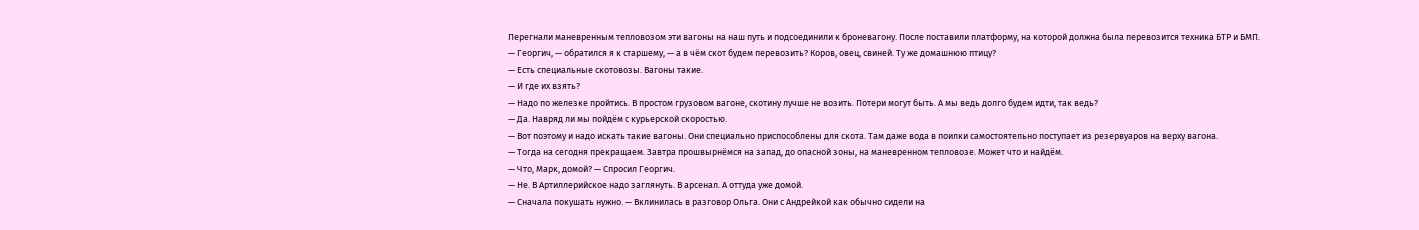Перегнали маневренным тепловозом эти вагоны на наш путь и подсоединили к броневагону. После поставили платформу, на которой должна была перевозится техника БТР и БМП.
— Георгич, — обратился я к старшему, — а в чём скот будем перевозить? Коров, овец, свиней. Ту же домашнюю птицу?
— Есть специальные скотовозы. Вагоны такие.
— И где их взять?
— Надо по железке пройтись. В простом грузовом вагоне, скотину лучше не возить. Потери могут быть. А мы ведь долго будем идти, так ведь?
— Да. Навряд ли мы пойдём с курьерской скоростью.
— Вот поэтому и надо искать такие вагоны. Они специально приспособлены для скота. Там даже вода в поилки самостоятельно поступает из резервуаров на верху вагона.
— Тогда на сегодня прекращаем. Завтра прошвырнёмся на запад, до опасной зоны, на маневренном тепловозе. Может что и найдём.
— Что, Марк, домой? — Спросил Георгич.
— Не. В Артиллерийское надо заглянуть. В арсенал. А оттуда уже домой.
— Сначала покушать нужно. — Вклинилась в разговор Ольга. Они с Андрейкой как обычно сидели на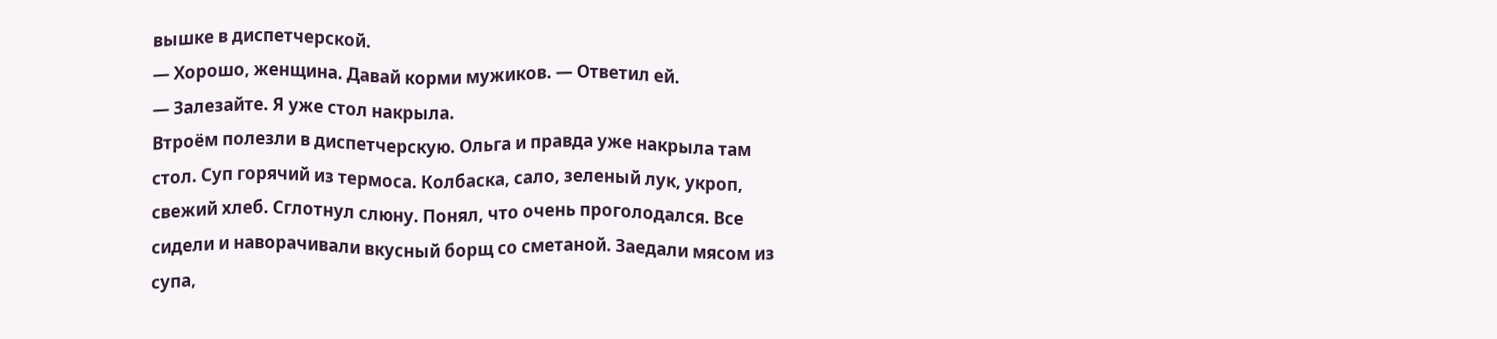вышке в диспетчерской.
— Хорошо, женщина. Давай корми мужиков. — Ответил ей.
— Залезайте. Я уже стол накрыла.
Втроём полезли в диспетчерскую. Ольга и правда уже накрыла там стол. Суп горячий из термоса. Колбаска, сало, зеленый лук, укроп, свежий хлеб. Сглотнул слюну. Понял, что очень проголодался. Все сидели и наворачивали вкусный борщ со сметаной. Заедали мясом из супа,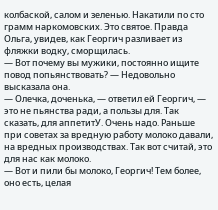колбаской, салом и зеленью. Накатили по сто грамм наркомовских. Это святое. Правда Ольга, увидев, как Георгич разливает из фляжки водку, сморщилась.
— Вот почему вы мужики, постоянно ищите повод попьянствовать? — Недовольно высказала она.
— Олечка, доченька, — ответил ей Георгич, — это не пьянства ради, а пользы для. Так сказать, для аппетитУ. Очень надо. Раньше при советах за вредную работу молоко давали, на вредных производствах. Так вот считай, это для нас как молоко.
— Вот и пили бы молоко, Георгич! Тем более, оно есть, целая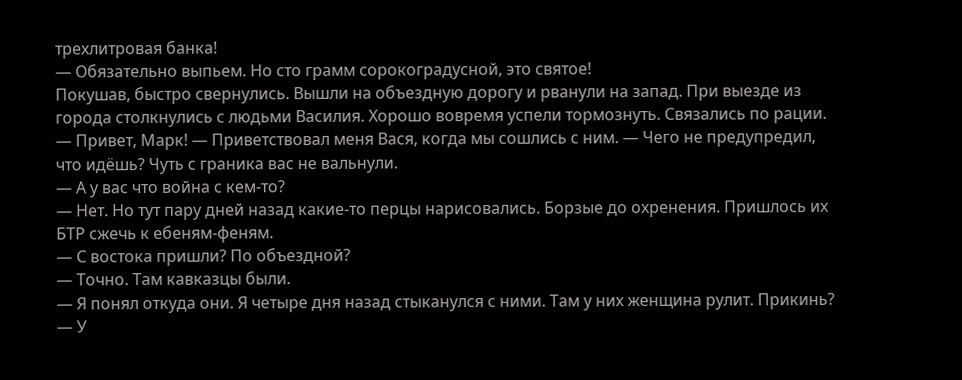трехлитровая банка!
— Обязательно выпьем. Но сто грамм сорокоградусной, это святое!
Покушав, быстро свернулись. Вышли на объездную дорогу и рванули на запад. При выезде из города столкнулись с людьми Василия. Хорошо вовремя успели тормознуть. Связались по рации.
— Привет, Марк! — Приветствовал меня Вася, когда мы сошлись с ним. — Чего не предупредил, что идёшь? Чуть с граника вас не вальнули.
— А у вас что война с кем-то?
— Нет. Но тут пару дней назад какие-то перцы нарисовались. Борзые до охренения. Пришлось их БТР сжечь к ебеням-феням.
— С востока пришли? По объездной?
— Точно. Там кавказцы были.
— Я понял откуда они. Я четыре дня назад стыканулся с ними. Там у них женщина рулит. Прикинь?
— У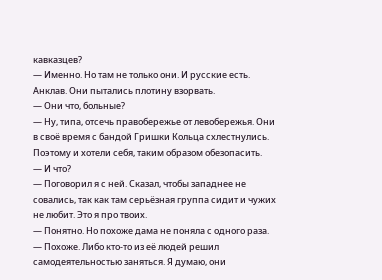кавказцев?
— Именно. Но там не только они. И русские есть. Анклав. Они пытались плотину взорвать.
— Они что, больные?
— Ну, типа, отсечь правобережье от левобережья. Они в своё время с бандой Гришки Кольца схлестнулись. Поэтому и хотели себя, таким образом обезопасить.
— И что?
— Поговорил я с ней. Сказал, чтобы западнее не совались, так как там серьёзная группа сидит и чужих не любит. Это я про твоих.
— Понятно. Но похоже дама не поняла с одного раза.
— Похоже. Либо кто-то из её людей решил самодеятельностью заняться. Я думаю, они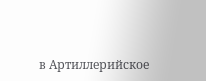в Артиллерийское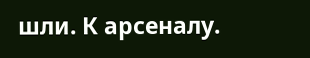шли. К арсеналу.